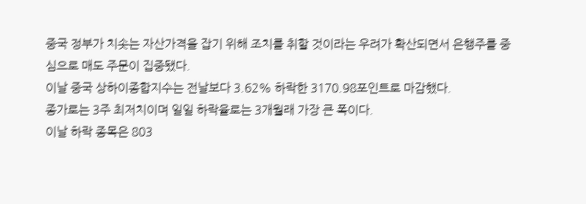중국 정부가 치솟는 자산가격을 잡기 위해 조치를 취할 것이라는 우려가 확산되면서 은행주를 중심으로 매도 주문이 집중됐다.
이날 중국 상하이종합지수는 전날보다 3.62% 하락한 3170.98포인트로 마감했다.
종가로는 3주 최저치이며 일일 하락율로는 3개월래 가장 큰 폭이다.
이날 하락 종목은 803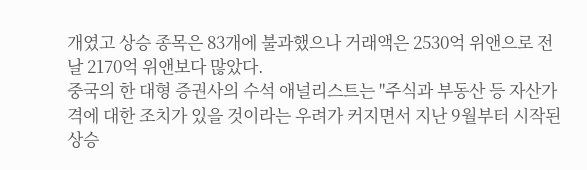개였고 상승 종목은 83개에 불과했으나 거래액은 2530억 위앤으로 전날 2170억 위앤보다 많았다.
중국의 한 대형 증권사의 수석 애널리스트는 "주식과 부동산 등 자산가격에 대한 조치가 있을 것이라는 우려가 커지면서 지난 9월부터 시작된 상승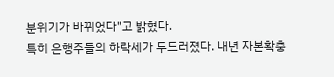분위기가 바뀌었다"고 밝혔다.
특히 은행주들의 하락세가 두드러졌다. 내년 자본확충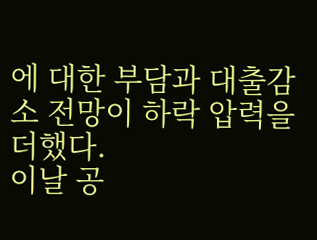에 대한 부담과 대출감소 전망이 하락 압력을 더했다.
이날 공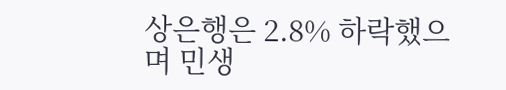상은행은 2.8% 하락했으며 민생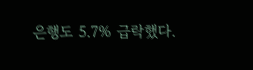은행도 5.7% 급락했다.